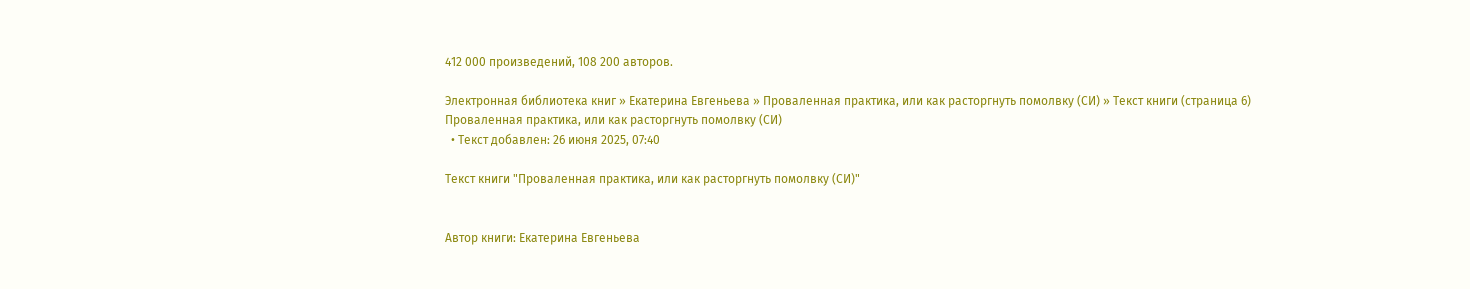412 000 произведений, 108 200 авторов.

Электронная библиотека книг » Екатерина Евгеньева » Проваленная практика, или как расторгнуть помолвку (СИ) » Текст книги (страница 6)
Проваленная практика, или как расторгнуть помолвку (СИ)
  • Текст добавлен: 26 июня 2025, 07:40

Текст книги "Проваленная практика, или как расторгнуть помолвку (СИ)"


Автор книги: Екатерина Евгеньева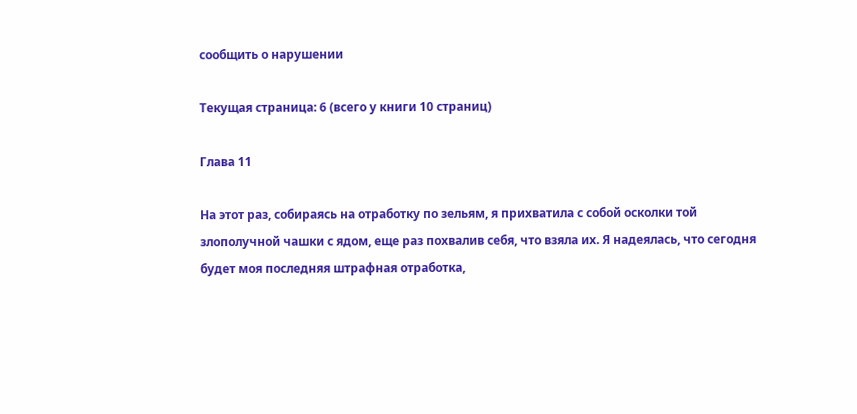сообщить о нарушении

Текущая страница: 6 (всего у книги 10 страниц)

Глава 11

На этот раз, собираясь на отработку по зельям, я прихватила с собой осколки той злополучной чашки с ядом, еще раз похвалив себя, что взяла их. Я надеялась, что сегодня будет моя последняя штрафная отработка,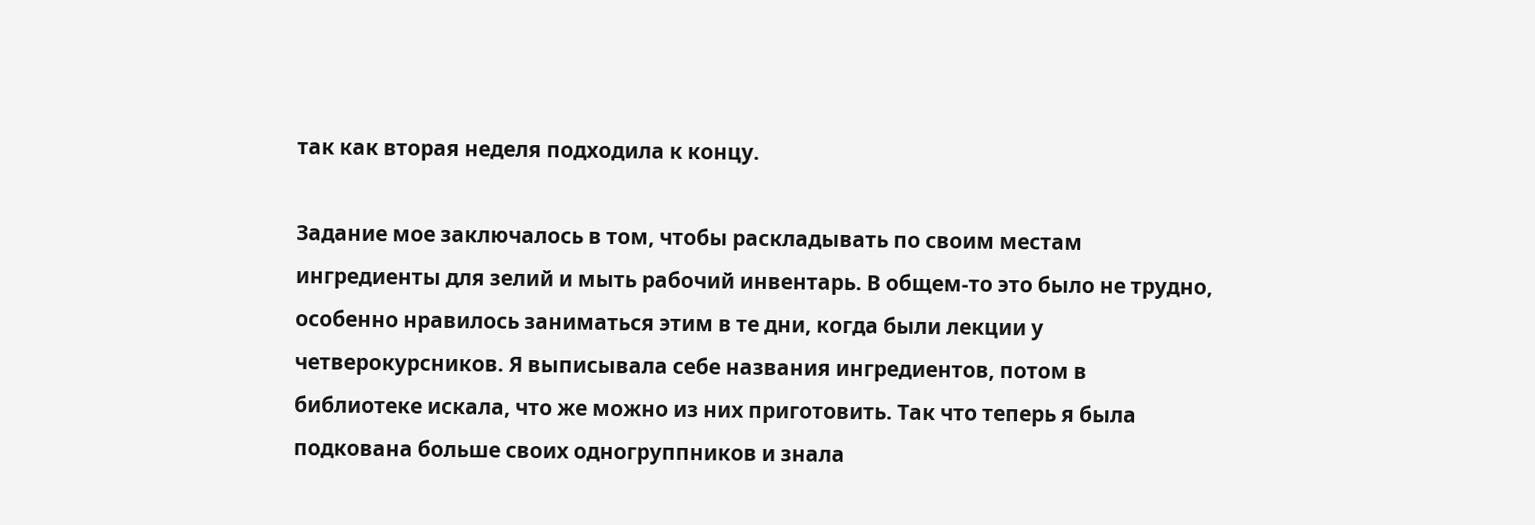так как вторая неделя подходила к концу.

Задание мое заключалось в том, чтобы раскладывать по своим местам ингредиенты для зелий и мыть рабочий инвентарь. В общем-то это было не трудно, особенно нравилось заниматься этим в те дни, когда были лекции у четверокурсников. Я выписывала себе названия ингредиентов, потом в библиотеке искала, что же можно из них приготовить. Так что теперь я была подкована больше своих одногруппников и знала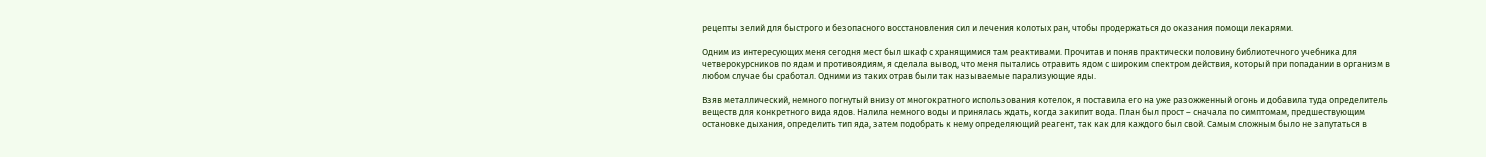рецепты зелий для быстрого и безопасного восстановления сил и лечения колотых ран, чтобы продержаться до оказания помощи лекарями.

Одним из интересующих меня сегодня мест был шкаф с хранящимися там реактивами. Прочитав и поняв практически половину библиотечного учебника для четверокурсников по ядам и противоядиям, я сделала вывод, что меня пытались отравить ядом с широким спектром действия, который при попадании в организм в любом случае бы сработал. Одними из таких отрав были так называемые парализующие яды.

Взяв металлический, немного погнутый внизу от многократного использования котелок, я поставила его на уже разожженный огонь и добавила туда определитель веществ для конкретного вида ядов. Налила немного воды и принялась ждать, когда закипит вода. План был прост – сначала по симптомам, предшествующим остановке дыхания, определить тип яда, затем подобрать к нему определяющий реагент, так как для каждого был свой. Самым сложным было не запутаться в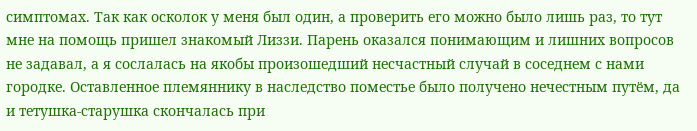симптомах. Так как осколок у меня был один, а проверить его можно было лишь раз, то тут мне на помощь пришел знакомый Лиззи. Парень оказался понимающим и лишних вопросов не задавал, а я сослалась на якобы произошедший несчастный случай в соседнем с нами городке. Оставленное племяннику в наследство поместье было получено нечестным путём, да и тетушка-старушка скончалась при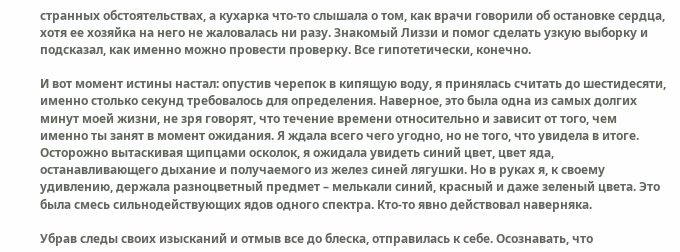странных обстоятельствах, а кухарка что-то слышала о том, как врачи говорили об остановке сердца, хотя ее хозяйка на него не жаловалась ни разу. Знакомый Лиззи и помог сделать узкую выборку и подсказал, как именно можно провести проверку. Все гипотетически, конечно.

И вот момент истины настал: опустив черепок в кипящую воду, я принялась считать до шестидесяти, именно столько секунд требовалось для определения. Наверное, это была одна из самых долгих минут моей жизни, не зря говорят, что течение времени относительно и зависит от того, чем именно ты занят в момент ожидания. Я ждала всего чего угодно, но не того, что увидела в итоге. Осторожно вытаскивая щипцами осколок, я ожидала увидеть синий цвет, цвет яда, останавливающего дыхание и получаемого из желез синей лягушки. Но в руках я, к своему удивлению, держала разноцветный предмет – мелькали синий, красный и даже зеленый цвета. Это была смесь сильнодействующих ядов одного спектра. Кто-то явно действовал наверняка.

Убрав следы своих изысканий и отмыв все до блеска, отправилась к себе. Осознавать, что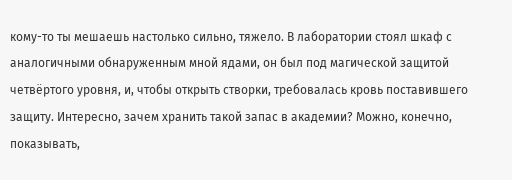кому-то ты мешаешь настолько сильно, тяжело. В лаборатории стоял шкаф с аналогичными обнаруженным мной ядами, он был под магической защитой четвёртого уровня, и, чтобы открыть створки, требовалась кровь поставившего защиту. Интересно, зачем хранить такой запас в академии? Можно, конечно, показывать,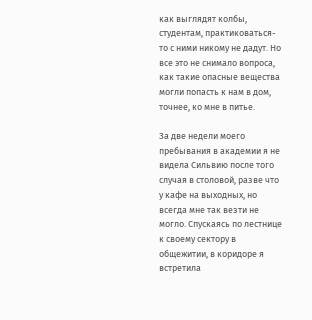как выглядят колбы, студентам, практиковаться-то с ними никому не дадут. Но все это не снимало вопроса, как такие опасные вещества могли попасть к нам в дом, точнее, ко мне в питье.

За две недели моего пребывания в академии я не видела Сильвию после того случая в столовой, разве что у кафе на выходных, но всегда мне так везти не могло. Спускаясь по лестнице к своему сектору в общежитии, в коридоре я встретила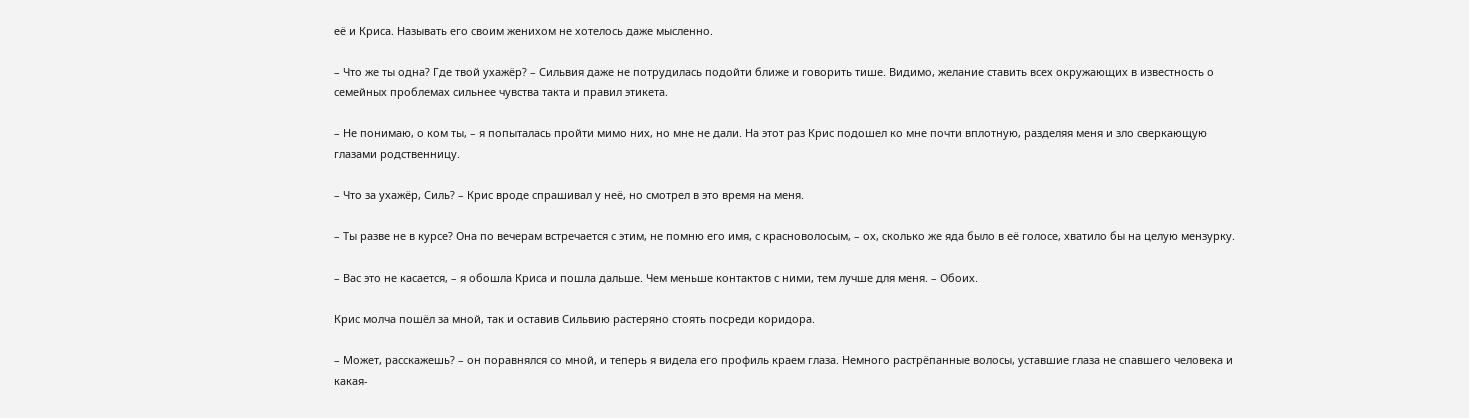её и Криса. Называть его своим женихом не хотелось даже мысленно.

– Что же ты одна? Где твой ухажёр? – Сильвия даже не потрудилась подойти ближе и говорить тише. Видимо, желание ставить всех окружающих в известность о семейных проблемах сильнее чувства такта и правил этикета.

– Не понимаю, о ком ты, – я попыталась пройти мимо них, но мне не дали. На этот раз Крис подошел ко мне почти вплотную, разделяя меня и зло сверкающую глазами родственницу.

– Что за ухажёр, Силь? – Крис вроде спрашивал у неё, но смотрел в это время на меня.

– Ты разве не в курсе? Она по вечерам встречается с этим, не помню его имя, с красноволосым, – ох, сколько же яда было в её голосе, хватило бы на целую мензурку.

– Вас это не касается, – я обошла Криса и пошла дальше. Чем меньше контактов с ними, тем лучше для меня. – Обоих.

Крис молча пошёл за мной, так и оставив Сильвию растеряно стоять посреди коридора.

– Может, расскажешь? – он поравнялся со мной, и теперь я видела его профиль краем глаза. Немного растрёпанные волосы, уставшие глаза не спавшего человека и какая-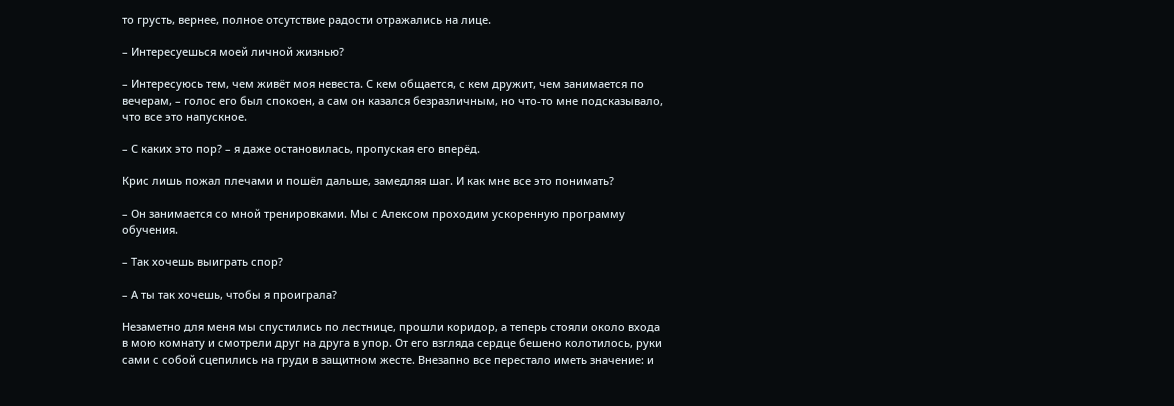то грусть, вернее, полное отсутствие радости отражались на лице.

– Интересуешься моей личной жизнью?

– Интересуюсь тем, чем живёт моя невеста. С кем общается, с кем дружит, чем занимается по вечерам, – голос его был спокоен, а сам он казался безразличным, но что-то мне подсказывало, что все это напускное.

– С каких это пор? – я даже остановилась, пропуская его вперёд.

Крис лишь пожал плечами и пошёл дальше, замедляя шаг. И как мне все это понимать?

– Он занимается со мной тренировками. Мы с Алексом проходим ускоренную программу обучения.

– Так хочешь выиграть спор?

– А ты так хочешь, чтобы я проиграла?

Незаметно для меня мы спустились по лестнице, прошли коридор, а теперь стояли около входа в мою комнату и смотрели друг на друга в упор. От его взгляда сердце бешено колотилось, руки сами с собой сцепились на груди в защитном жесте. Внезапно все перестало иметь значение: и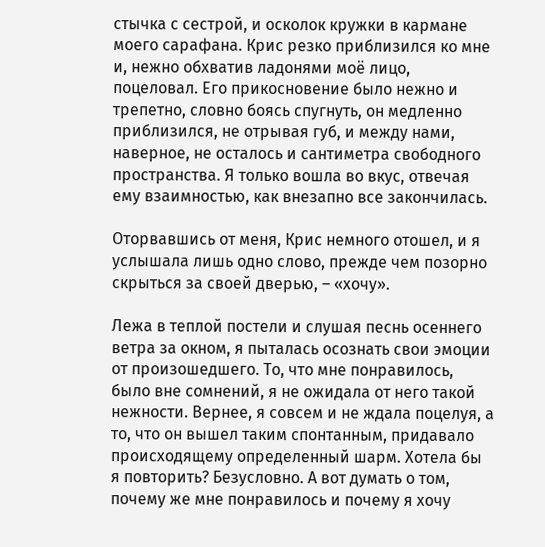стычка с сестрой, и осколок кружки в кармане моего сарафана. Крис резко приблизился ко мне и, нежно обхватив ладонями моё лицо, поцеловал. Его прикосновение было нежно и трепетно, словно боясь спугнуть, он медленно приблизился, не отрывая губ, и между нами, наверное, не осталось и сантиметра свободного пространства. Я только вошла во вкус, отвечая ему взаимностью, как внезапно все закончилась.

Оторвавшись от меня, Крис немного отошел, и я услышала лишь одно слово, прежде чем позорно скрыться за своей дверью, – «хочу».

Лежа в теплой постели и слушая песнь осеннего ветра за окном, я пыталась осознать свои эмоции от произошедшего. То, что мне понравилось, было вне сомнений, я не ожидала от него такой нежности. Вернее, я совсем и не ждала поцелуя, а то, что он вышел таким спонтанным, придавало происходящему определенный шарм. Хотела бы я повторить? Безусловно. А вот думать о том, почему же мне понравилось и почему я хочу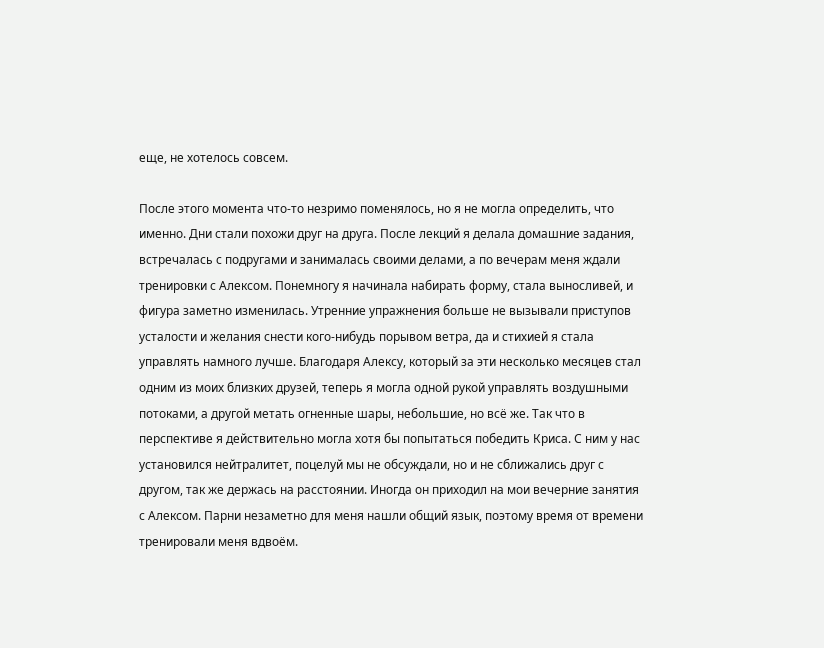еще, не хотелось совсем.

После этого момента что-то незримо поменялось, но я не могла определить, что именно. Дни стали похожи друг на друга. После лекций я делала домашние задания, встречалась с подругами и занималась своими делами, а по вечерам меня ждали тренировки с Алексом. Понемногу я начинала набирать форму, стала выносливей, и фигура заметно изменилась. Утренние упражнения больше не вызывали приступов усталости и желания снести кого-нибудь порывом ветра, да и стихией я стала управлять намного лучше. Благодаря Алексу, который за эти несколько месяцев стал одним из моих близких друзей, теперь я могла одной рукой управлять воздушными потоками, а другой метать огненные шары, небольшие, но всё же. Так что в перспективе я действительно могла хотя бы попытаться победить Криса. С ним у нас установился нейтралитет, поцелуй мы не обсуждали, но и не сближались друг с другом, так же держась на расстоянии. Иногда он приходил на мои вечерние занятия с Алексом. Парни незаметно для меня нашли общий язык, поэтому время от времени тренировали меня вдвоём.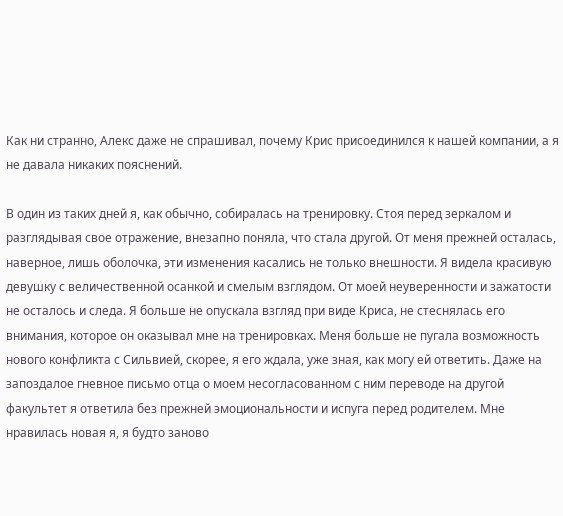Как ни странно, Алекс даже не спрашивал, почему Крис присоединился к нашей компании, а я не давала никаких пояснений.

В один из таких дней я, как обычно, собиралась на тренировку. Стоя перед зеркалом и разглядывая свое отражение, внезапно поняла, что стала другой. От меня прежней осталась, наверное, лишь оболочка, эти изменения касались не только внешности. Я видела красивую девушку с величественной осанкой и смелым взглядом. От моей неуверенности и зажатости не осталось и следа. Я больше не опускала взгляд при виде Криса, не стеснялась его внимания, которое он оказывал мне на тренировках. Меня больше не пугала возможность нового конфликта с Сильвией, скорее, я его ждала, уже зная, как могу ей ответить. Даже на запоздалое гневное письмо отца о моем несогласованном с ним переводе на другой факультет я ответила без прежней эмоциональности и испуга перед родителем. Мне нравилась новая я, я будто заново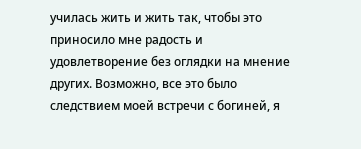училась жить и жить так, чтобы это приносило мне радость и удовлетворение без оглядки на мнение других. Возможно, все это было следствием моей встречи с богиней, я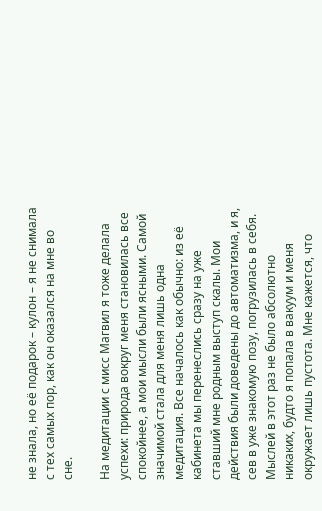не знала, но её подарок – кулон – я не снимала с тех самых пор, как он оказался на мне во сне.

На медитации с мисс Магвил я тоже делала успехи: природа вокруг меня становилась все спокойнее, а мои мысли были ясными. Самой значимой стала для меня лишь одна медитация. Все началось как обычно: из её кабинета мы перенеслись сразу на уже ставший мне родным выступ скалы. Мои действия были доведены до автоматизма, и я, сев в уже знакомую позу, погрузилась в себя. Мыслей в этот раз не было абсолютно никаких, будто я попала в вакуум и меня окружает лишь пустота. Мне кажется, что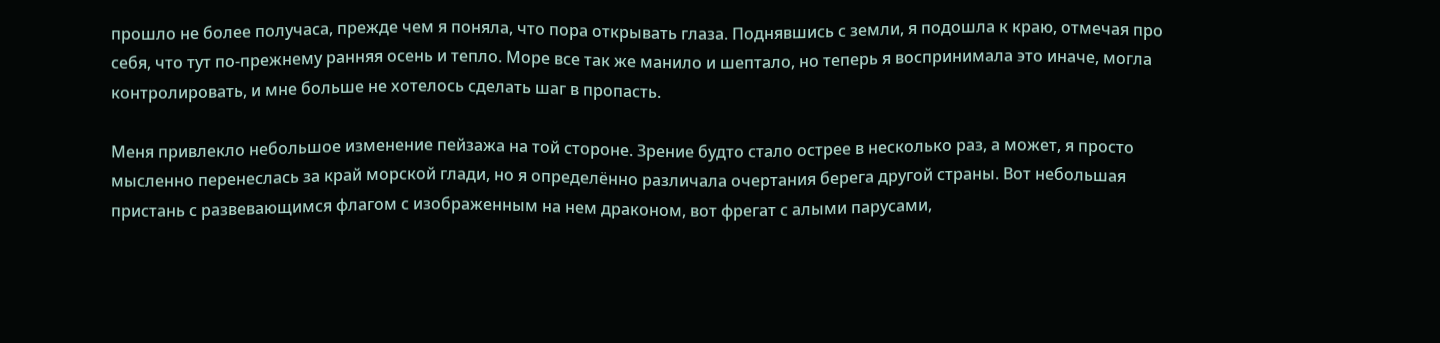прошло не более получаса, прежде чем я поняла, что пора открывать глаза. Поднявшись с земли, я подошла к краю, отмечая про себя, что тут по-прежнему ранняя осень и тепло. Море все так же манило и шептало, но теперь я воспринимала это иначе, могла контролировать, и мне больше не хотелось сделать шаг в пропасть.

Меня привлекло небольшое изменение пейзажа на той стороне. Зрение будто стало острее в несколько раз, а может, я просто мысленно перенеслась за край морской глади, но я определённо различала очертания берега другой страны. Вот небольшая пристань с развевающимся флагом с изображенным на нем драконом, вот фрегат с алыми парусами,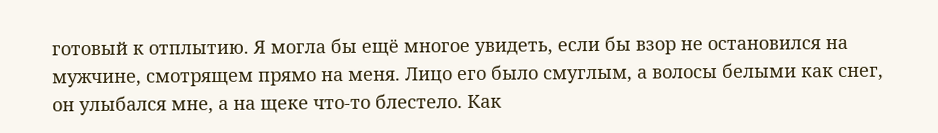готовый к отплытию. Я могла бы ещё многое увидеть, если бы взор не остановился на мужчине, смотрящем прямо на меня. Лицо его было смуглым, а волосы белыми как снег, он улыбался мне, а на щеке что-то блестело. Как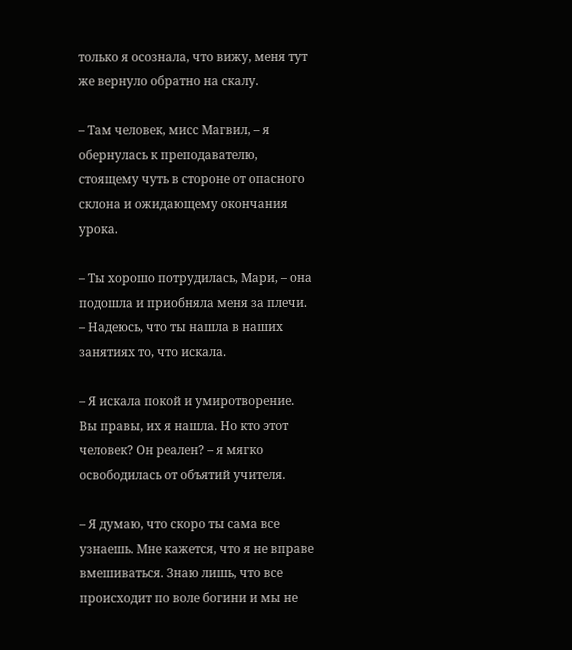только я осознала, что вижу, меня тут же вернуло обратно на скалу.

– Там человек, мисс Магвил, – я обернулась к преподавателю, стоящему чуть в стороне от опасного склона и ожидающему окончания урока.

– Ты хорошо потрудилась, Мари, – она подошла и приобняла меня за плечи. – Надеюсь, что ты нашла в наших занятиях то, что искала.

– Я искала покой и умиротворение. Вы правы, их я нашла. Но кто этот человек? Он реален? – я мягко освободилась от объятий учителя.

– Я думаю, что скоро ты сама все узнаешь. Мне кажется, что я не вправе вмешиваться. Знаю лишь, что все происходит по воле богини и мы не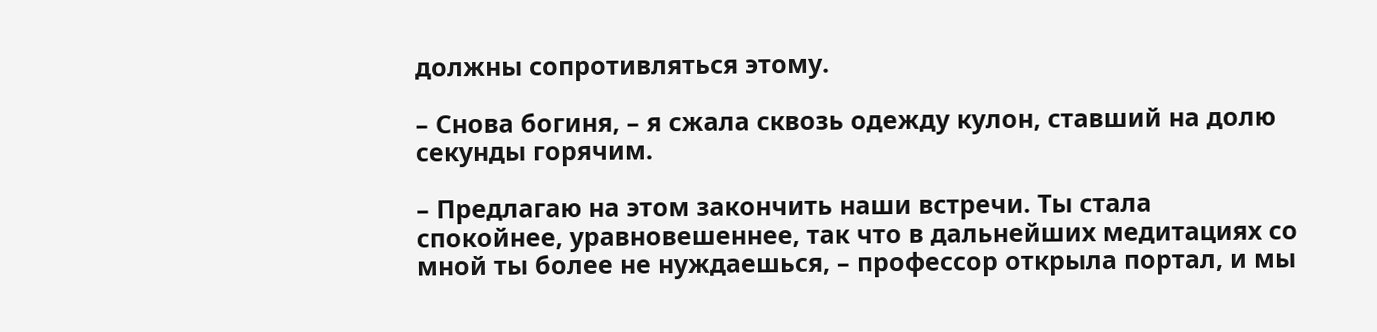должны сопротивляться этому.

– Снова богиня, – я сжала сквозь одежду кулон, ставший на долю секунды горячим.

– Предлагаю на этом закончить наши встречи. Ты стала спокойнее, уравновешеннее, так что в дальнейших медитациях со мной ты более не нуждаешься, – профессор открыла портал, и мы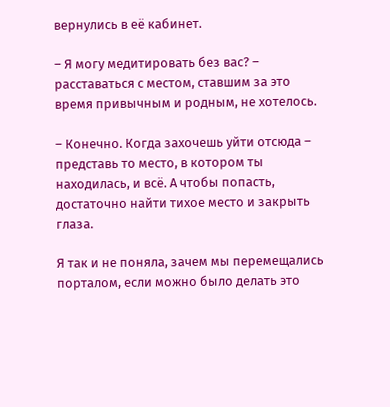вернулись в её кабинет.

– Я могу медитировать без вас? – расставаться с местом, ставшим за это время привычным и родным, не хотелось.

– Конечно. Когда захочешь уйти отсюда – представь то место, в котором ты находилась, и всё. А чтобы попасть, достаточно найти тихое место и закрыть глаза.

Я так и не поняла, зачем мы перемещались порталом, если можно было делать это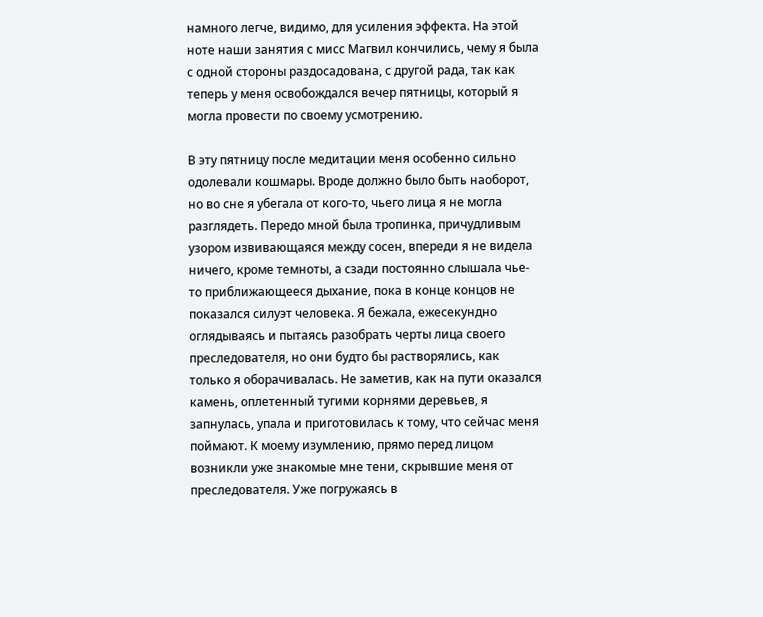намного легче, видимо, для усиления эффекта. На этой ноте наши занятия с мисс Магвил кончились, чему я была с одной стороны раздосадована, с другой рада, так как теперь у меня освобождался вечер пятницы, который я могла провести по своему усмотрению.

В эту пятницу после медитации меня особенно сильно одолевали кошмары. Вроде должно было быть наоборот, но во сне я убегала от кого-то, чьего лица я не могла разглядеть. Передо мной была тропинка, причудливым узором извивающаяся между сосен, впереди я не видела ничего, кроме темноты, а сзади постоянно слышала чье-то приближающееся дыхание, пока в конце концов не показался силуэт человека. Я бежала, ежесекундно оглядываясь и пытаясь разобрать черты лица своего преследователя, но они будто бы растворялись, как только я оборачивалась. Не заметив, как на пути оказался камень, оплетенный тугими корнями деревьев, я запнулась, упала и приготовилась к тому, что сейчас меня поймают. К моему изумлению, прямо перед лицом возникли уже знакомые мне тени, скрывшие меня от преследователя. Уже погружаясь в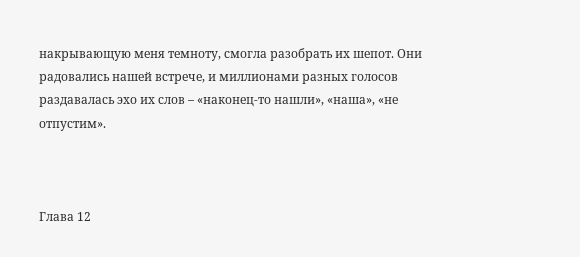накрывающую меня темноту, смогла разобрать их шепот. Они радовались нашей встрече, и миллионами разных голосов раздавалась эхо их слов – «наконец-то нашли», «наша», «не отпустим».



Глава 12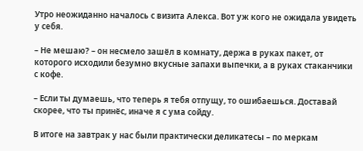Утро неожиданно началось с визита Алекса. Вот уж кого не ожидала увидеть у себя.

– Не мешаю? – он несмело зашёл в комнату, держа в руках пакет, от которого исходили безумно вкусные запахи выпечки, а в руках стаканчики с кофе.

– Если ты думаешь, что теперь я тебя отпущу, то ошибаешься. Доставай скорее, что ты принёс, иначе я с ума сойду.

В итоге на завтрак у нас были практически деликатесы – по меркам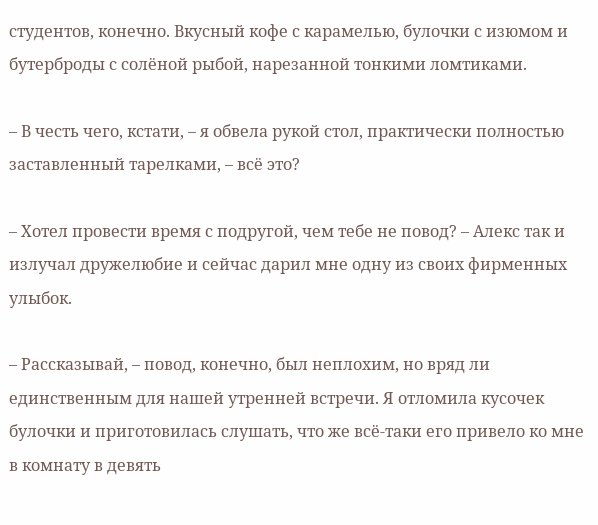студентов, конечно. Вкусный кофе с карамелью, булочки с изюмом и бутерброды с солёной рыбой, нарезанной тонкими ломтиками.

– В честь чего, кстати, – я обвела рукой стол, практически полностью заставленный тарелками, – всё это?

– Хотел провести время с подругой, чем тебе не повод? – Алекс так и излучал дружелюбие и сейчас дарил мне одну из своих фирменных улыбок.

– Рассказывай, – повод, конечно, был неплохим, но вряд ли единственным для нашей утренней встречи. Я отломила кусочек булочки и приготовилась слушать, что же всё-таки его привело ко мне в комнату в девять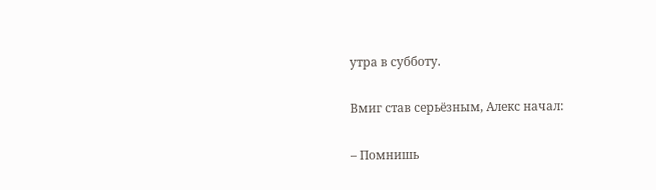утра в субботу.

Вмиг став серьёзным, Алекс начал:

– Помнишь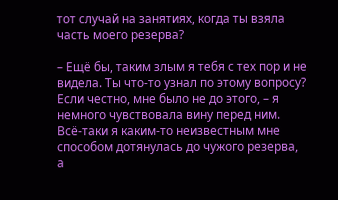тот случай на занятиях, когда ты взяла часть моего резерва?

– Ещё бы, таким злым я тебя с тех пор и не видела. Ты что-то узнал по этому вопросу? Если честно, мне было не до этого, – я немного чувствовала вину перед ним. Всё-таки я каким-то неизвестным мне способом дотянулась до чужого резерва, а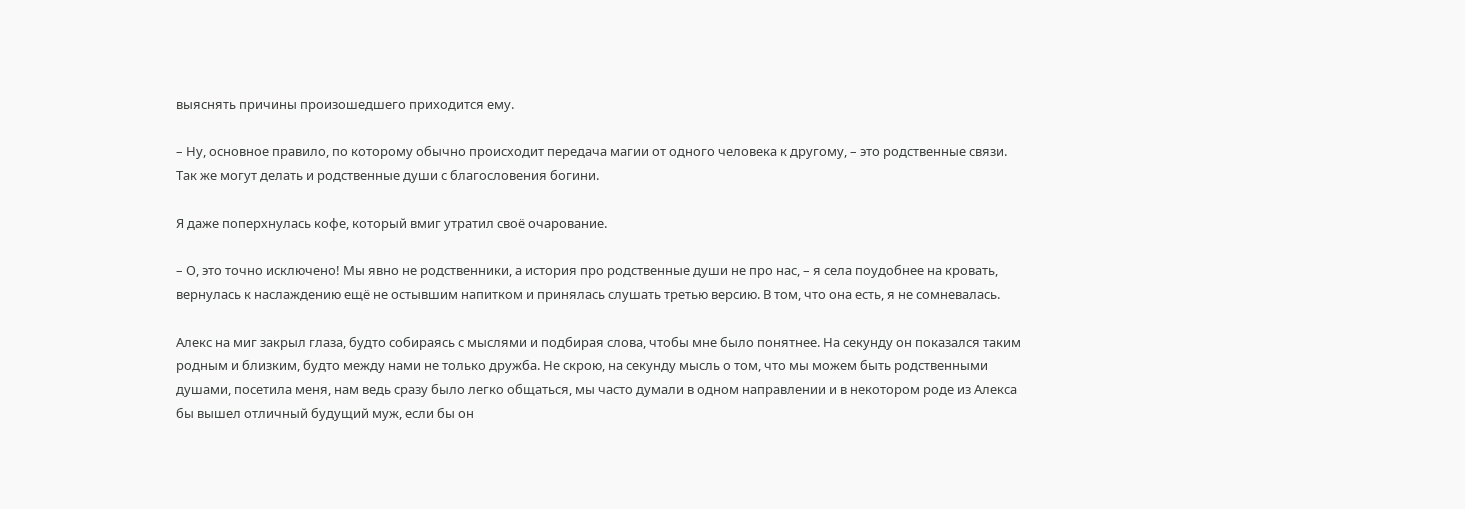выяснять причины произошедшего приходится ему.

– Ну, основное правило, по которому обычно происходит передача магии от одного человека к другому, – это родственные связи. Так же могут делать и родственные души с благословения богини.

Я даже поперхнулась кофе, который вмиг утратил своё очарование.

– О, это точно исключено! Мы явно не родственники, а история про родственные души не про нас, – я села поудобнее на кровать, вернулась к наслаждению ещё не остывшим напитком и принялась слушать третью версию. В том, что она есть, я не сомневалась.

Алекс на миг закрыл глаза, будто собираясь с мыслями и подбирая слова, чтобы мне было понятнее. На секунду он показался таким родным и близким, будто между нами не только дружба. Не скрою, на секунду мысль о том, что мы можем быть родственными душами, посетила меня, нам ведь сразу было легко общаться, мы часто думали в одном направлении и в некотором роде из Алекса бы вышел отличный будущий муж, если бы он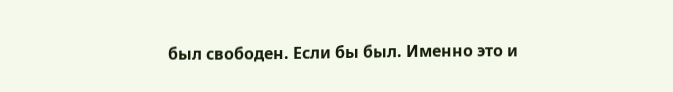был свободен. Если бы был. Именно это и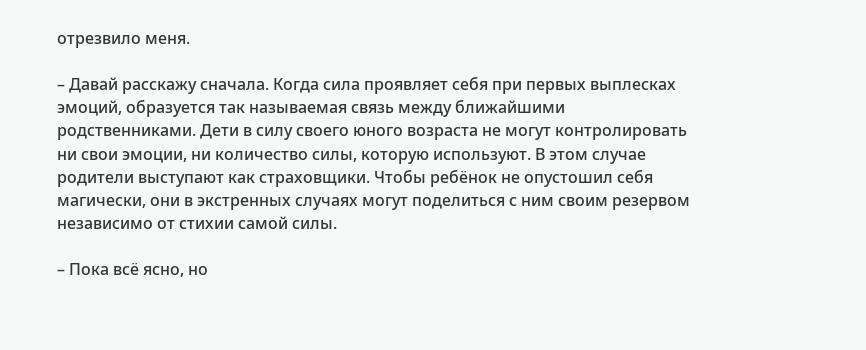отрезвило меня.

– Давай расскажу сначала. Когда сила проявляет себя при первых выплесках эмоций, образуется так называемая связь между ближайшими родственниками. Дети в силу своего юного возраста не могут контролировать ни свои эмоции, ни количество силы, которую используют. В этом случае родители выступают как страховщики. Чтобы ребёнок не опустошил себя магически, они в экстренных случаях могут поделиться с ним своим резервом независимо от стихии самой силы.

– Пока всё ясно, но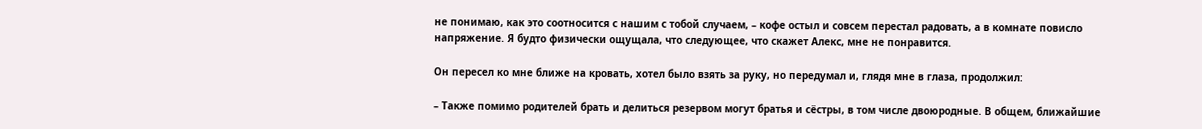не понимаю, как это соотносится с нашим с тобой случаем, – кофе остыл и совсем перестал радовать, а в комнате повисло напряжение. Я будто физически ощущала, что следующее, что скажет Алекс, мне не понравится.

Он пересел ко мне ближе на кровать, хотел было взять за руку, но передумал и, глядя мне в глаза, продолжил:

– Также помимо родителей брать и делиться резервом могут братья и сёстры, в том числе двоюродные. В общем, ближайшие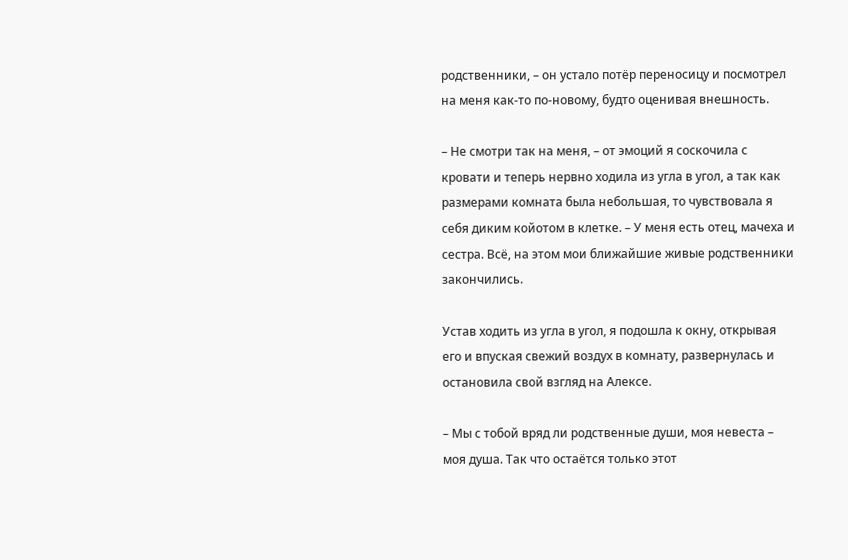родственники, – он устало потёр переносицу и посмотрел на меня как-то по-новому, будто оценивая внешность.

– Не смотри так на меня, – от эмоций я соскочила с кровати и теперь нервно ходила из угла в угол, а так как размерами комната была небольшая, то чувствовала я себя диким койотом в клетке. – У меня есть отец, мачеха и сестра. Всё, на этом мои ближайшие живые родственники закончились.

Устав ходить из угла в угол, я подошла к окну, открывая его и впуская свежий воздух в комнату, развернулась и остановила свой взгляд на Алексе.

– Мы с тобой вряд ли родственные души, моя невеста – моя душа. Так что остаётся только этот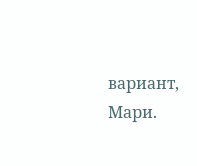вариант, Мари.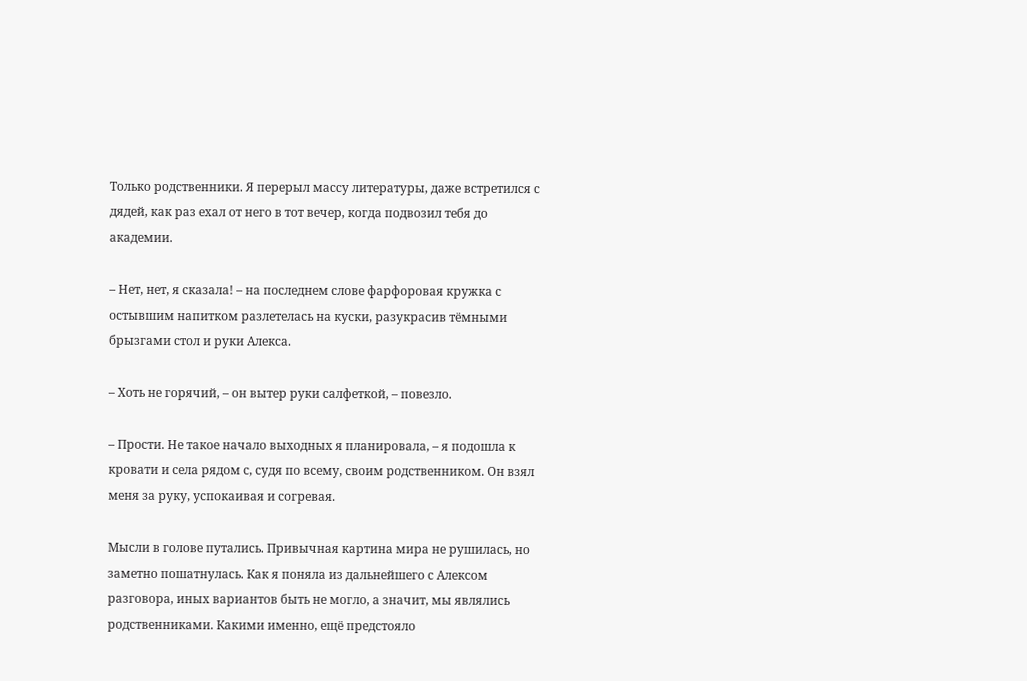Только родственники. Я перерыл массу литературы, даже встретился с дядей, как раз ехал от него в тот вечер, когда подвозил тебя до академии.

– Нет, нет, я сказала! – на последнем слове фарфоровая кружка с остывшим напитком разлетелась на куски, разукрасив тёмными брызгами стол и руки Алекса.

– Хоть не горячий, – он вытер руки салфеткой, – повезло.

– Прости. Не такое начало выходных я планировала, – я подошла к кровати и села рядом с, судя по всему, своим родственником. Он взял меня за руку, успокаивая и согревая.

Мысли в голове путались. Привычная картина мира не рушилась, но заметно пошатнулась. Как я поняла из дальнейшего с Алексом разговора, иных вариантов быть не могло, а значит, мы являлись родственниками. Какими именно, ещё предстояло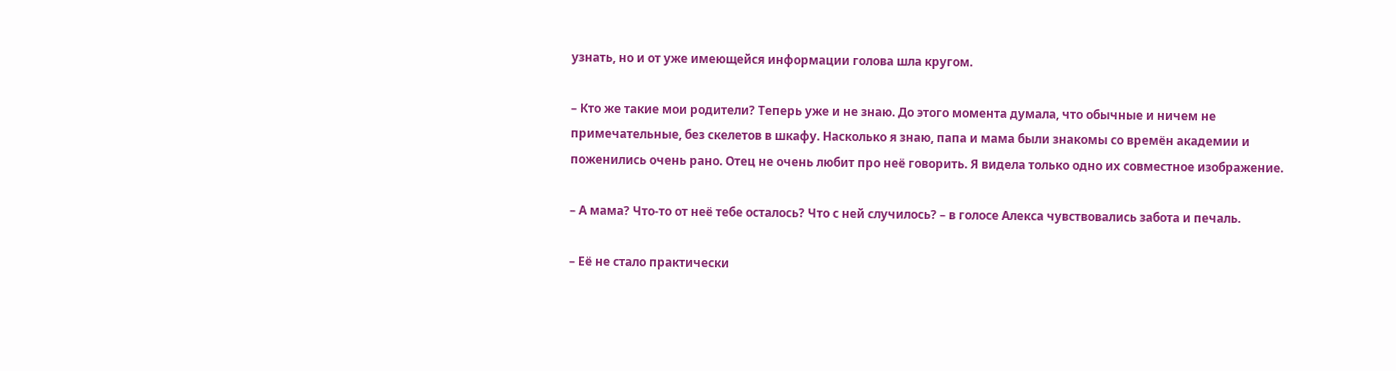узнать, но и от уже имеющейся информации голова шла кругом.

– Кто же такие мои родители? Теперь уже и не знаю. До этого момента думала, что обычные и ничем не примечательные, без скелетов в шкафу. Насколько я знаю, папа и мама были знакомы со времён академии и поженились очень рано. Отец не очень любит про неё говорить. Я видела только одно их совместное изображение.

– А мама? Что-то от неё тебе осталось? Что с ней случилось? – в голосе Алекса чувствовались забота и печаль.

– Её не стало практически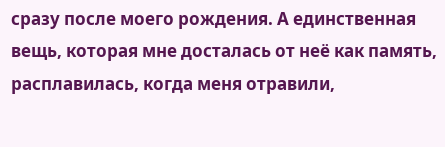сразу после моего рождения. А единственная вещь, которая мне досталась от неё как память, расплавилась, когда меня отравили,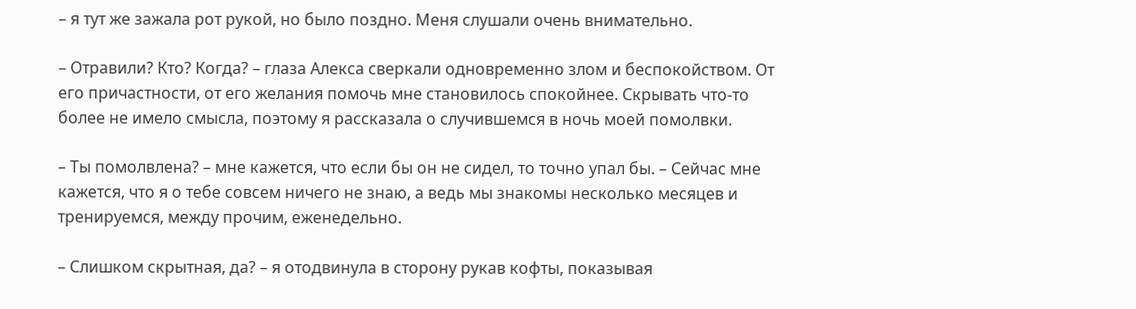– я тут же зажала рот рукой, но было поздно. Меня слушали очень внимательно.

– Отравили? Кто? Когда? – глаза Алекса сверкали одновременно злом и беспокойством. От его причастности, от его желания помочь мне становилось спокойнее. Скрывать что-то более не имело смысла, поэтому я рассказала о случившемся в ночь моей помолвки.

– Ты помолвлена? – мне кажется, что если бы он не сидел, то точно упал бы. – Сейчас мне кажется, что я о тебе совсем ничего не знаю, а ведь мы знакомы несколько месяцев и тренируемся, между прочим, еженедельно.

– Слишком скрытная, да? – я отодвинула в сторону рукав кофты, показывая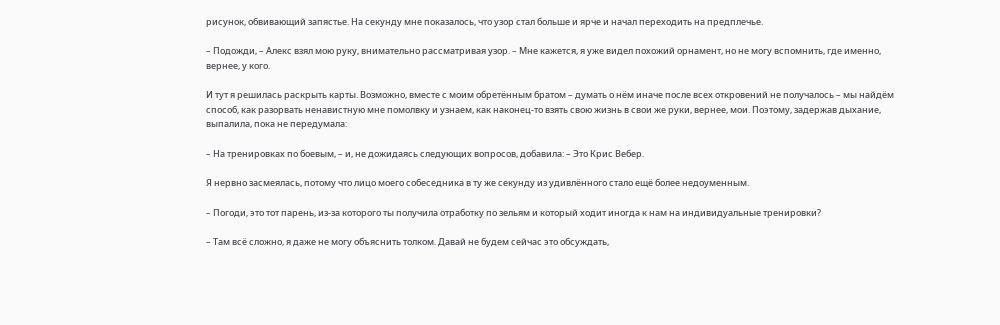рисунок, обвивающий запястье. На секунду мне показалось, что узор стал больше и ярче и начал переходить на предплечье.

– Подожди, – Алекс взял мою руку, внимательно рассматривая узор. – Мне кажется, я уже видел похожий орнамент, но не могу вспомнить, где именно, вернее, у кого.

И тут я решилась раскрыть карты. Возможно, вместе с моим обретённым братом – думать о нём иначе после всех откровений не получалось – мы найдём способ, как разорвать ненавистную мне помолвку и узнаем, как наконец-то взять свою жизнь в свои же руки, вернее, мои. Поэтому, задержав дыхание, выпалила, пока не передумала:

– На тренировках по боевым, – и, не дожидаясь следующих вопросов, добавила: – Это Крис Вебер.

Я нервно засмеялась, потому что лицо моего собеседника в ту же секунду из удивлённого стало ещё более недоуменным.

– Погоди, это тот парень, из-за которого ты получила отработку по зельям и который ходит иногда к нам на индивидуальные тренировки?

– Там всё сложно, я даже не могу объяснить толком. Давай не будем сейчас это обсуждать,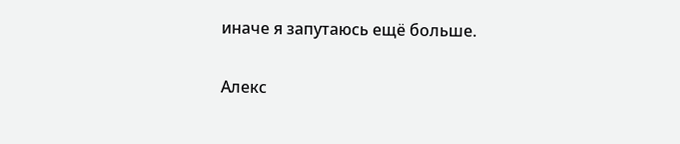иначе я запутаюсь ещё больше.

Алекс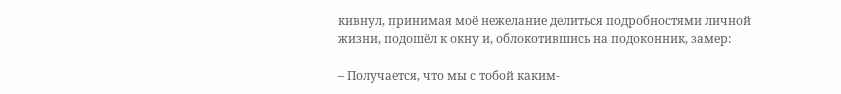кивнул, принимая моё нежелание делиться подробностями личной жизни, подошёл к окну и, облокотившись на подоконник, замер:

– Получается, что мы с тобой каким-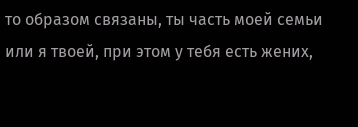то образом связаны, ты часть моей семьи или я твоей, при этом у тебя есть жених,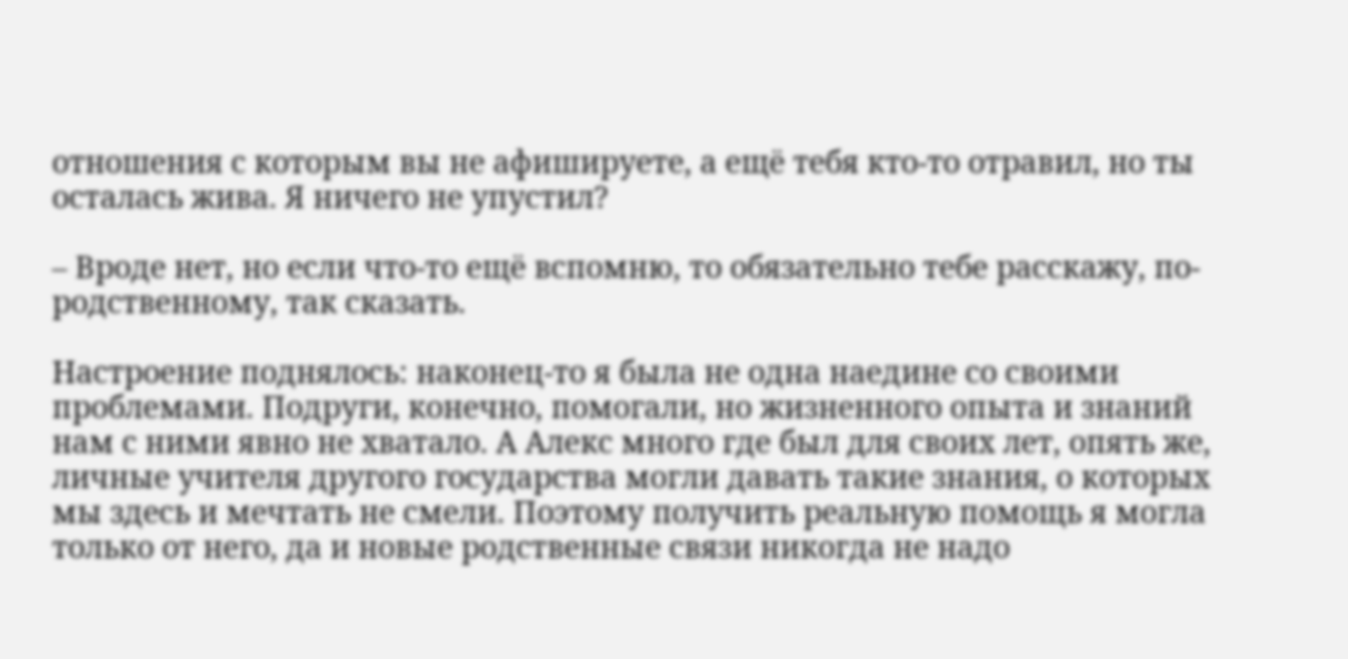отношения с которым вы не афишируете, а ещё тебя кто-то отравил, но ты осталась жива. Я ничего не упустил?

– Вроде нет, но если что-то ещё вспомню, то обязательно тебе расскажу, по-родственному, так сказать.

Настроение поднялось: наконец-то я была не одна наедине со своими проблемами. Подруги, конечно, помогали, но жизненного опыта и знаний нам с ними явно не хватало. А Алекс много где был для своих лет, опять же, личные учителя другого государства могли давать такие знания, о которых мы здесь и мечтать не смели. Поэтому получить реальную помощь я могла только от него, да и новые родственные связи никогда не надо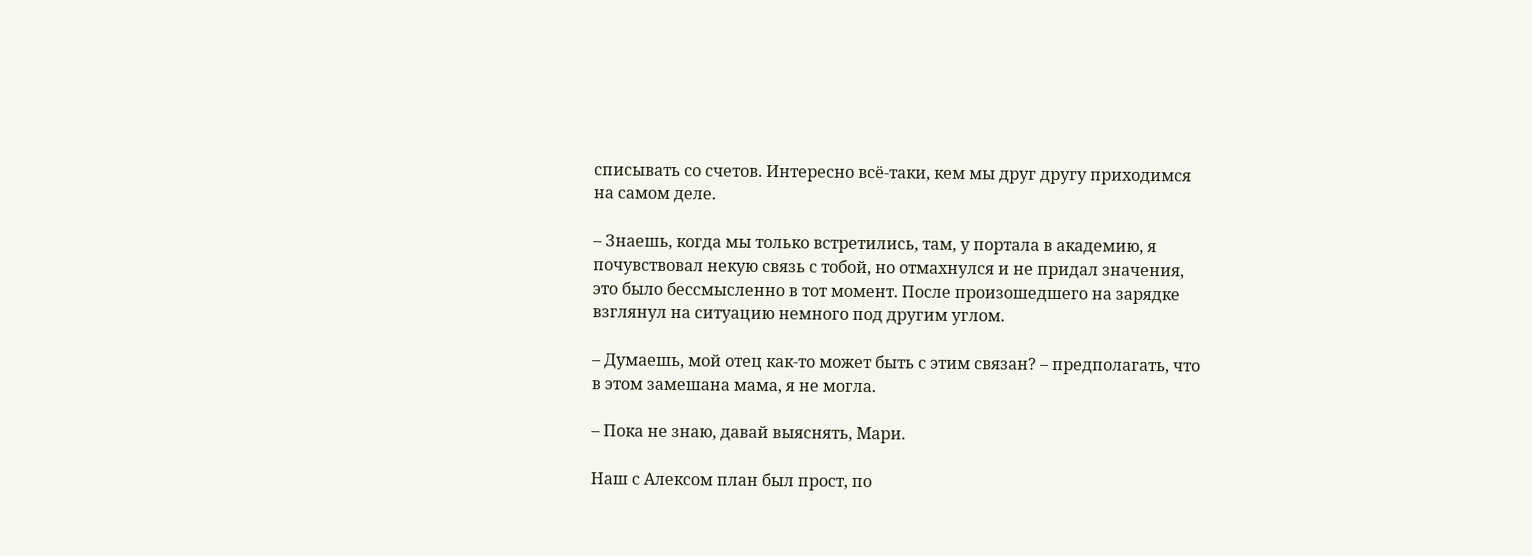списывать со счетов. Интересно всё-таки, кем мы друг другу приходимся на самом деле.

– Знаешь, когда мы только встретились, там, у портала в академию, я почувствовал некую связь с тобой, но отмахнулся и не придал значения, это было бессмысленно в тот момент. После произошедшего на зарядке взглянул на ситуацию немного под другим углом.

– Думаешь, мой отец как-то может быть с этим связан? – предполагать, что в этом замешана мама, я не могла.

– Пока не знаю, давай выяснять, Мари.

Наш с Алексом план был прост, по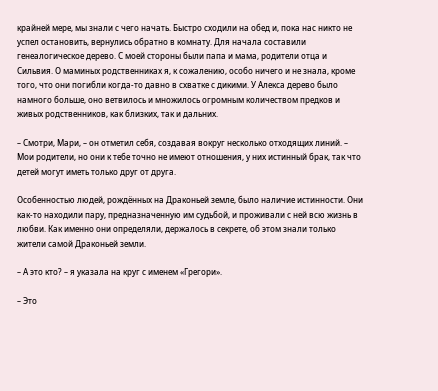крайней мере, мы знали с чего начать. Быстро сходили на обед и, пока нас никто не успел остановить, вернулись обратно в комнату. Для начала составили генеалогическое дерево. С моей стороны были папа и мама, родители отца и Сильвия. О маминых родственниках я, к сожалению, особо ничего и не знала, кроме того, что они погибли когда-то давно в схватке с дикими. У Алекса дерево было намного больше, оно ветвилось и множилось огромным количеством предков и живых родственников, как близких, так и дальних.

– Смотри, Мари, – он отметил себя, создавая вокруг несколько отходящих линий. – Мои родители, но они к тебе точно не имеют отношения, у них истинный брак, так что детей могут иметь только друг от друга.

Особенностью людей, рождённых на Драконьей земле, было наличие истинности. Они как-то находили пару, предназначенную им судьбой, и проживали с ней всю жизнь в любви. Как именно они определяли, держалось в секрете, об этом знали только жители самой Драконьей земли.

– А это кто? – я указала на круг с именем «Грегори».

– Это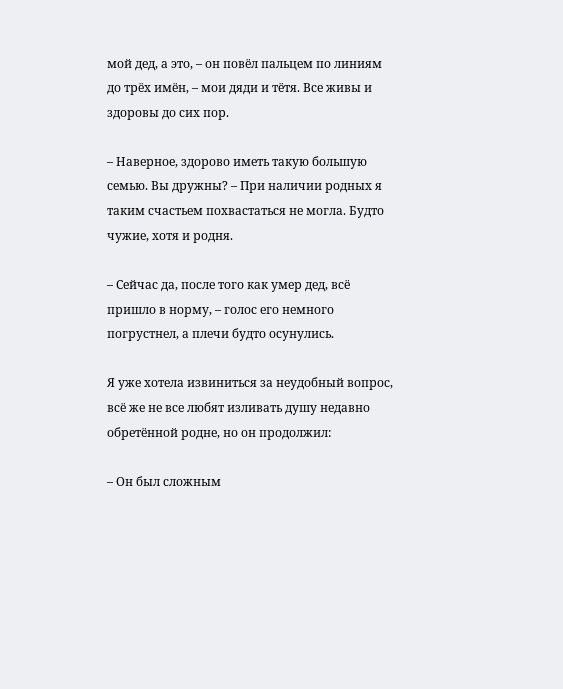мой дед, а это, – он повёл пальцем по линиям до трёх имён, – мои дяди и тётя. Все живы и здоровы до сих пор.

– Наверное, здорово иметь такую большую семью. Вы дружны? – При наличии родных я таким счастьем похвастаться не могла. Будто чужие, хотя и родня.

– Сейчас да, после того как умер дед, всё пришло в норму, – голос его немного погрустнел, а плечи будто осунулись.

Я уже хотела извиниться за неудобный вопрос, всё же не все любят изливать душу недавно обретённой родне, но он продолжил:

– Он был сложным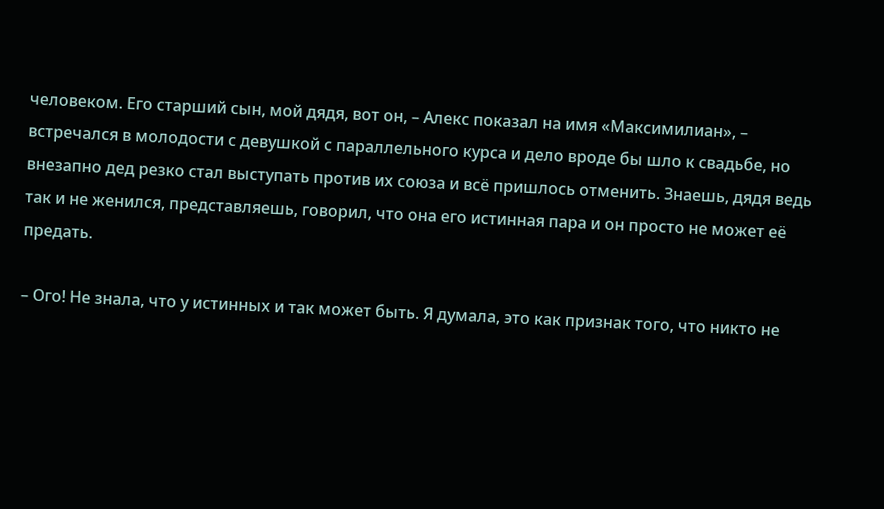человеком. Его старший сын, мой дядя, вот он, – Алекс показал на имя «Максимилиан», – встречался в молодости с девушкой с параллельного курса и дело вроде бы шло к свадьбе, но внезапно дед резко стал выступать против их союза и всё пришлось отменить. Знаешь, дядя ведь так и не женился, представляешь, говорил, что она его истинная пара и он просто не может её предать.

– Ого! Не знала, что у истинных и так может быть. Я думала, это как признак того, что никто не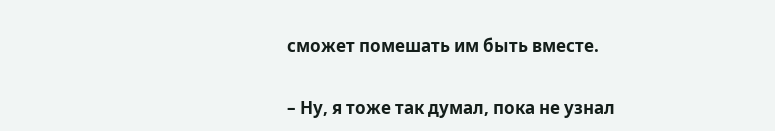сможет помешать им быть вместе.

– Ну, я тоже так думал, пока не узнал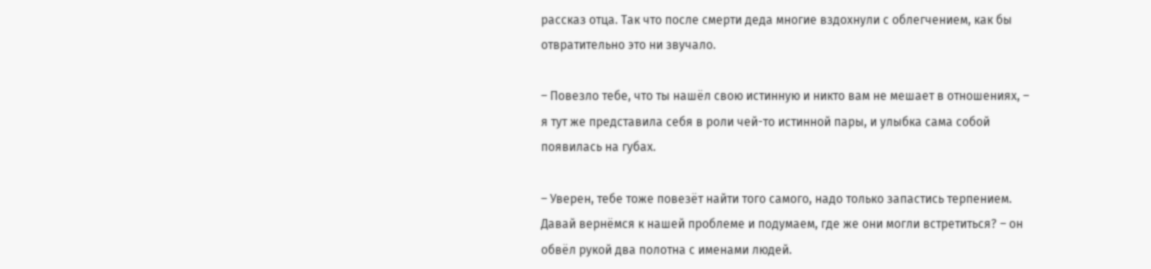рассказ отца. Так что после смерти деда многие вздохнули с облегчением, как бы отвратительно это ни звучало.

– Повезло тебе, что ты нашёл свою истинную и никто вам не мешает в отношениях, – я тут же представила себя в роли чей-то истинной пары, и улыбка сама собой появилась на губах.

– Уверен, тебе тоже повезёт найти того самого, надо только запастись терпением. Давай вернёмся к нашей проблеме и подумаем, где же они могли встретиться? – он обвёл рукой два полотна с именами людей.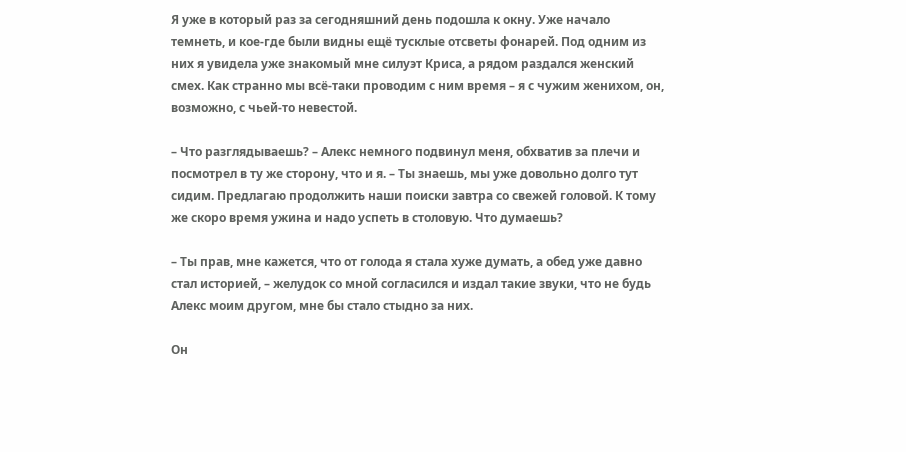Я уже в который раз за сегодняшний день подошла к окну. Уже начало темнеть, и кое-где были видны ещё тусклые отсветы фонарей. Под одним из них я увидела уже знакомый мне силуэт Криса, а рядом раздался женский смех. Как странно мы всё-таки проводим с ним время – я с чужим женихом, он, возможно, с чьей-то невестой.

– Что разглядываешь? – Алекс немного подвинул меня, обхватив за плечи и посмотрел в ту же сторону, что и я. – Ты знаешь, мы уже довольно долго тут сидим. Предлагаю продолжить наши поиски завтра со свежей головой. К тому же скоро время ужина и надо успеть в столовую. Что думаешь?

– Ты прав, мне кажется, что от голода я стала хуже думать, а обед уже давно стал историей, – желудок со мной согласился и издал такие звуки, что не будь Алекс моим другом, мне бы стало стыдно за них.

Он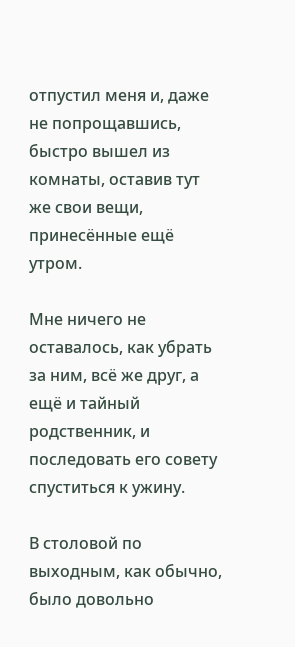отпустил меня и, даже не попрощавшись, быстро вышел из комнаты, оставив тут же свои вещи, принесённые ещё утром.

Мне ничего не оставалось, как убрать за ним, всё же друг, а ещё и тайный родственник, и последовать его совету спуститься к ужину.

В столовой по выходным, как обычно, было довольно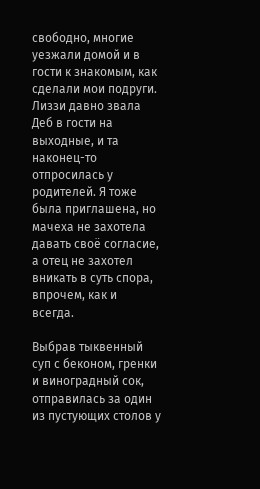свободно, многие уезжали домой и в гости к знакомым, как сделали мои подруги. Лиззи давно звала Деб в гости на выходные, и та наконец-то отпросилась у родителей. Я тоже была приглашена, но мачеха не захотела давать своё согласие, а отец не захотел вникать в суть спора, впрочем, как и всегда.

Выбрав тыквенный суп с беконом, гренки и виноградный сок, отправилась за один из пустующих столов у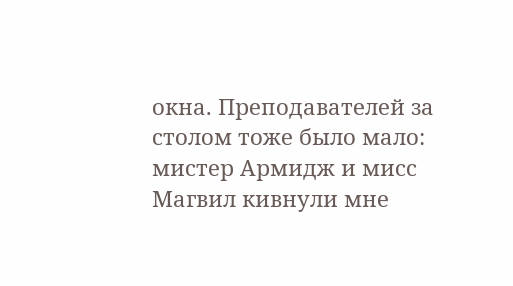окна. Преподавателей за столом тоже было мало: мистер Армидж и мисс Магвил кивнули мне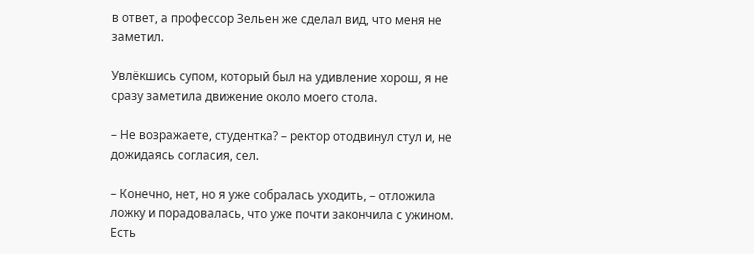в ответ, а профессор Зельен же сделал вид, что меня не заметил.

Увлёкшись супом, который был на удивление хорош, я не сразу заметила движение около моего стола.

– Не возражаете, студентка? – ректор отодвинул стул и, не дожидаясь согласия, сел.

– Конечно, нет, но я уже собралась уходить, – отложила ложку и порадовалась, что уже почти закончила с ужином. Есть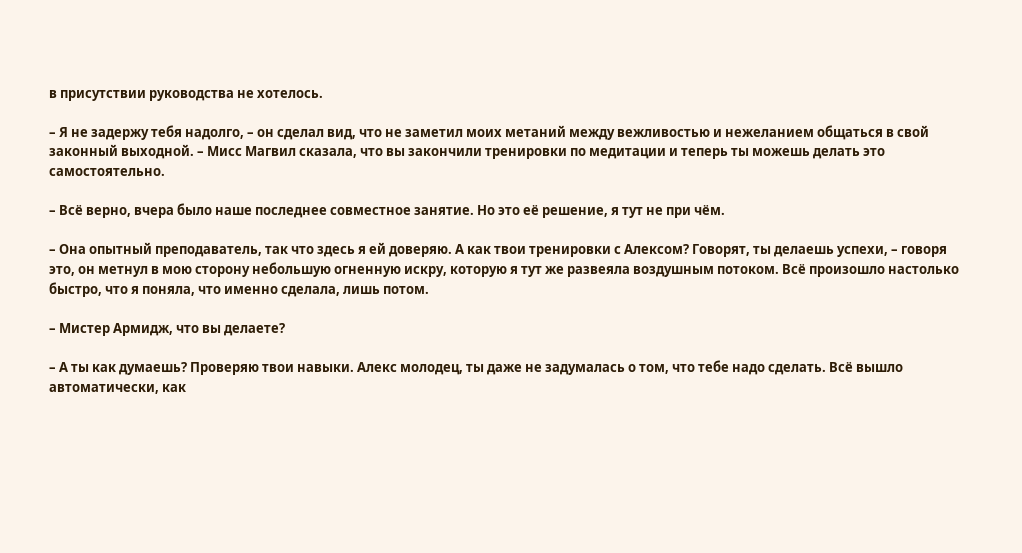в присутствии руководства не хотелось.

– Я не задержу тебя надолго, – он сделал вид, что не заметил моих метаний между вежливостью и нежеланием общаться в свой законный выходной. – Мисс Магвил сказала, что вы закончили тренировки по медитации и теперь ты можешь делать это самостоятельно.

– Всё верно, вчера было наше последнее совместное занятие. Но это её решение, я тут не при чём.

– Она опытный преподаватель, так что здесь я ей доверяю. А как твои тренировки с Алексом? Говорят, ты делаешь успехи, – говоря это, он метнул в мою сторону небольшую огненную искру, которую я тут же развеяла воздушным потоком. Всё произошло настолько быстро, что я поняла, что именно сделала, лишь потом.

– Мистер Армидж, что вы делаете?

– А ты как думаешь? Проверяю твои навыки. Алекс молодец, ты даже не задумалась о том, что тебе надо сделать. Всё вышло автоматически, как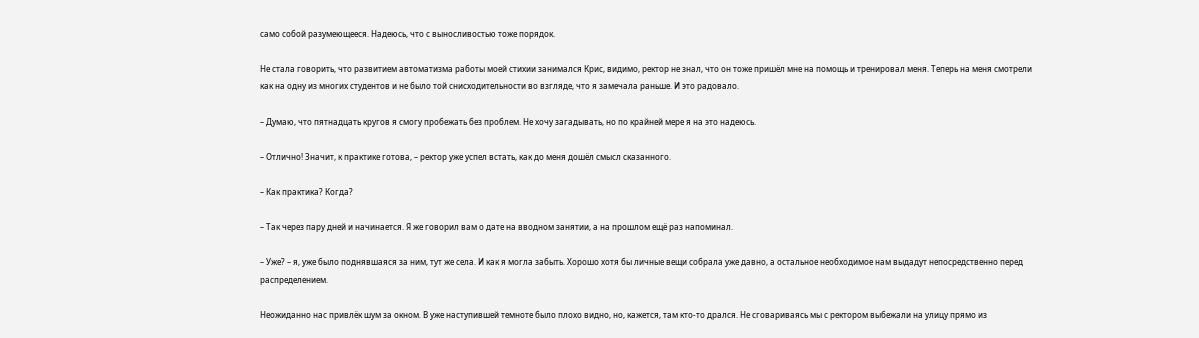само собой разумеющееся. Надеюсь, что с выносливостью тоже порядок.

Не стала говорить, что развитием автоматизма работы моей стихии занимался Крис, видимо, ректор не знал, что он тоже пришёл мне на помощь и тренировал меня. Теперь на меня смотрели как на одну из многих студентов и не было той снисходительности во взгляде, что я замечала раньше. И это радовало.

– Думаю, что пятнадцать кругов я смогу пробежать без проблем. Не хочу загадывать, но по крайней мере я на это надеюсь.

– Отлично! Значит, к практике готова, – ректор уже успел встать, как до меня дошёл смысл сказанного.

– Как практика? Когда?

– Так через пару дней и начинается. Я же говорил вам о дате на вводном занятии, а на прошлом ещё раз напоминал.

– Уже? – я, уже было поднявшаяся за ним, тут же села. И как я могла забыть. Хорошо хотя бы личные вещи собрала уже давно, а остальное необходимое нам выдадут непосредственно перед распределением.

Неожиданно нас привлёк шум за окном. В уже наступившей темноте было плохо видно, но, кажется, там кто-то дрался. Не сговариваясь мы с ректором выбежали на улицу прямо из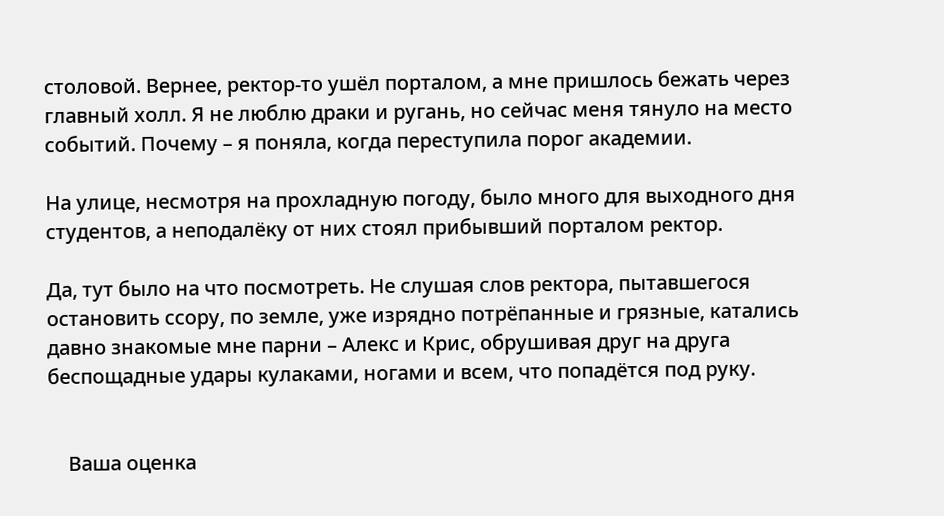столовой. Вернее, ректор-то ушёл порталом, а мне пришлось бежать через главный холл. Я не люблю драки и ругань, но сейчас меня тянуло на место событий. Почему – я поняла, когда переступила порог академии.

На улице, несмотря на прохладную погоду, было много для выходного дня студентов, а неподалёку от них стоял прибывший порталом ректор.

Да, тут было на что посмотреть. Не слушая слов ректора, пытавшегося остановить ссору, по земле, уже изрядно потрёпанные и грязные, катались давно знакомые мне парни – Алекс и Крис, обрушивая друг на друга беспощадные удары кулаками, ногами и всем, что попадётся под руку.


    Ваша оценка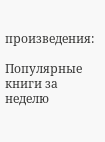произведения:

Популярные книги за неделю